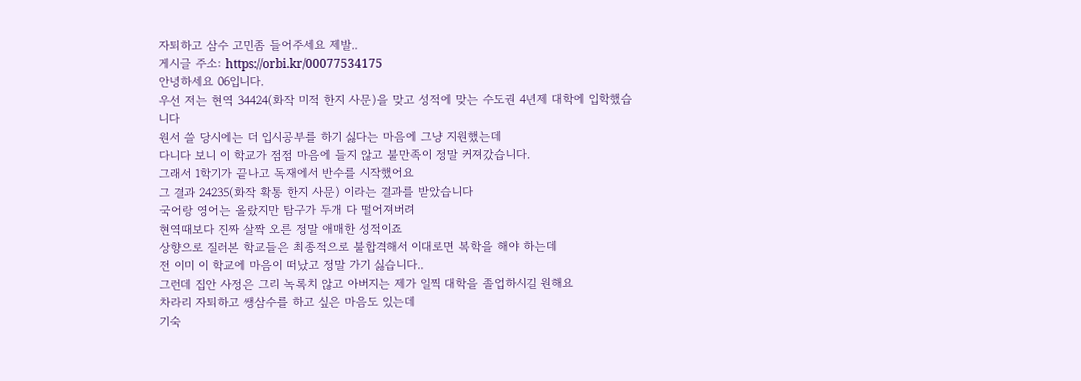자퇴하고 삼수 고민좀 들어주세요 제발..
게시글 주소: https://orbi.kr/00077534175
안녕하세요 06입니다.
우선 저는 현역 34424(화작 미적 한지 사문)을 맞고 성적에 맞는 수도권 4년제 대학에 입학했습니다
원서 쓸 당시에는 더 입시공부를 하기 싫다는 마음에 그냥 지원했는데
다니다 보니 이 학교가 점점 마음에 들지 않고 불만족이 정말 커져갔습니다.
그래서 1학기가 끝나고 독재에서 반수를 시작했어요
그 결과 24235(화작 확통 한지 사문) 이라는 결과를 받았습니다
국어랑 영어는 올랐지만 탐구가 두개 다 떨어져버려
현역때보다 진짜 살짝 오른 정말 애매한 성적이죠
상향으로 질러본 학교들은 최종적으로 불합격해서 이대로면 복학을 해야 하는데
전 이미 이 학교에 마음이 떠났고 정말 가기 싫습니다..
그런데 집안 사정은 그리 녹록치 않고 아버지는 제가 일찍 대학을 졸업하시길 원해요
차라리 자퇴하고 쌩삼수를 하고 싶은 마음도 있는데
기숙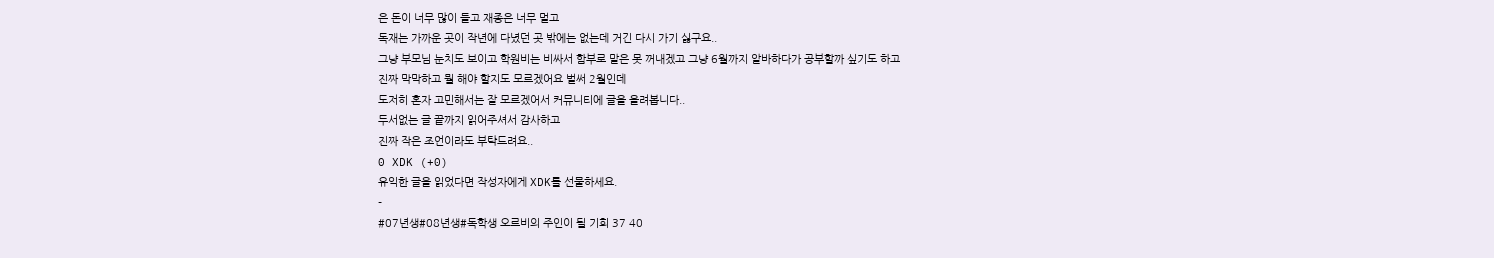은 돈이 너무 많이 들고 재종은 너무 멀고
독재는 가까운 곳이 작년에 다녔던 곳 밖에는 없는데 거긴 다시 가기 싫구요..
그냥 부모님 눈치도 보이고 학원비는 비싸서 함부로 말은 못 꺼내겠고 그냥 6월까지 알바하다가 공부할까 싶기도 하고
진짜 막막하고 뭘 해야 할지도 모르겠어요 벌써 2월인데
도저히 혼자 고민해서는 잘 모르겠어서 커뮤니티에 글을 올려봅니다..
두서없는 글 끝까지 읽어주셔서 감사하고
진짜 작은 조언이라도 부탁드려요..
0 XDK (+0)
유익한 글을 읽었다면 작성자에게 XDK를 선물하세요.
-
#07년생#08년생#독학생 오르비의 주인이 될 기회 37 40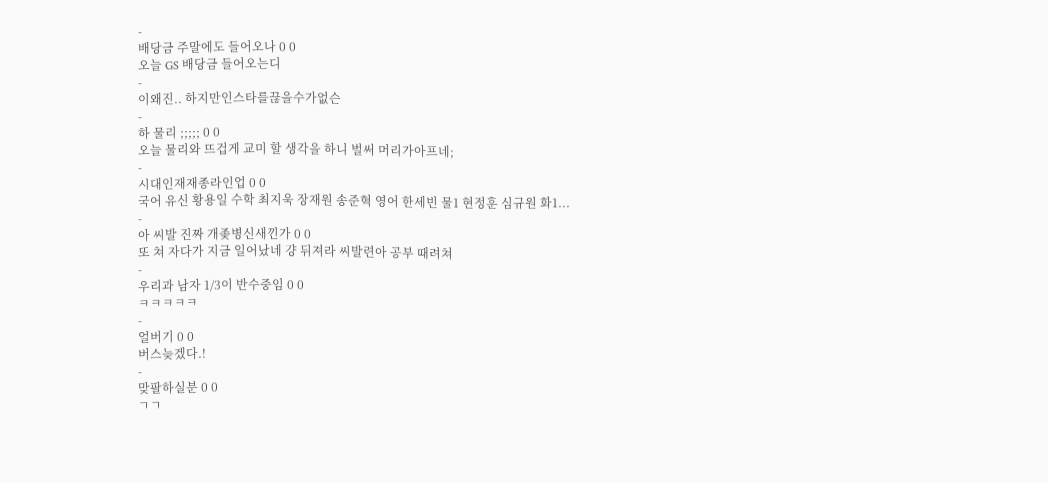-
배당금 주말에도 들어오나 0 0
오늘 GS 배당금 들어오는디
-
이왜진.. 하지만인스타를끊을수가없슨
-
하 물리 ;;;;; 0 0
오늘 물리와 뜨겁게 교미 할 생각을 하니 벌써 머리가아프네;
-
시대인재재종라인업 0 0
국어 유신 황용일 수학 최지욱 장재원 송준혁 영어 한세빈 물1 현정훈 심규원 화1...
-
아 씨발 진짜 개좆병신새낀가 0 0
또 쳐 자다가 지금 일어났네 걍 뒤져라 씨발련아 공부 때려쳐
-
우리과 남자 1/3이 반수중임 0 0
ㅋㅋㅋㅋㅋ
-
얼버기 0 0
버스늦겠다.!
-
맞팔하실분 0 0
ㄱㄱ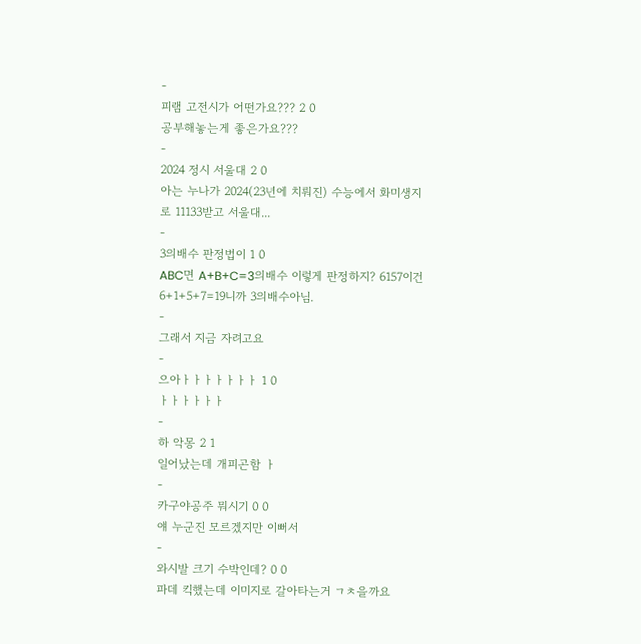-
피램 고전시가 어떤가요??? 2 0
공부해놓는게 좋은가요???
-
2024 정시 서울대 2 0
아는 누나가 2024(23년에 치뤄진) 수능에서 화미생지로 11133받고 서울대...
-
3의배수 판정법이 1 0
ABC면 A+B+C=3의배수 이렇게 판정하지? 6157이건 6+1+5+7=19니까 3의배수아님.
-
그래서 지금 자려고요
-
으아ㅏㅏㅏㅏㅏㅏㅏ 1 0
ㅏㅏㅏㅏㅏㅏ
-
하 악몽 2 1
일어났는데 개피곤함 ㅏ
-
카구야공주 뭐시기 0 0
얘 누군진 모르겠지만 이뻐서
-
와시발 크기 수박인데? 0 0
파데 킥했는데 이미지로 갈아타는거 ㄱㅊ을까요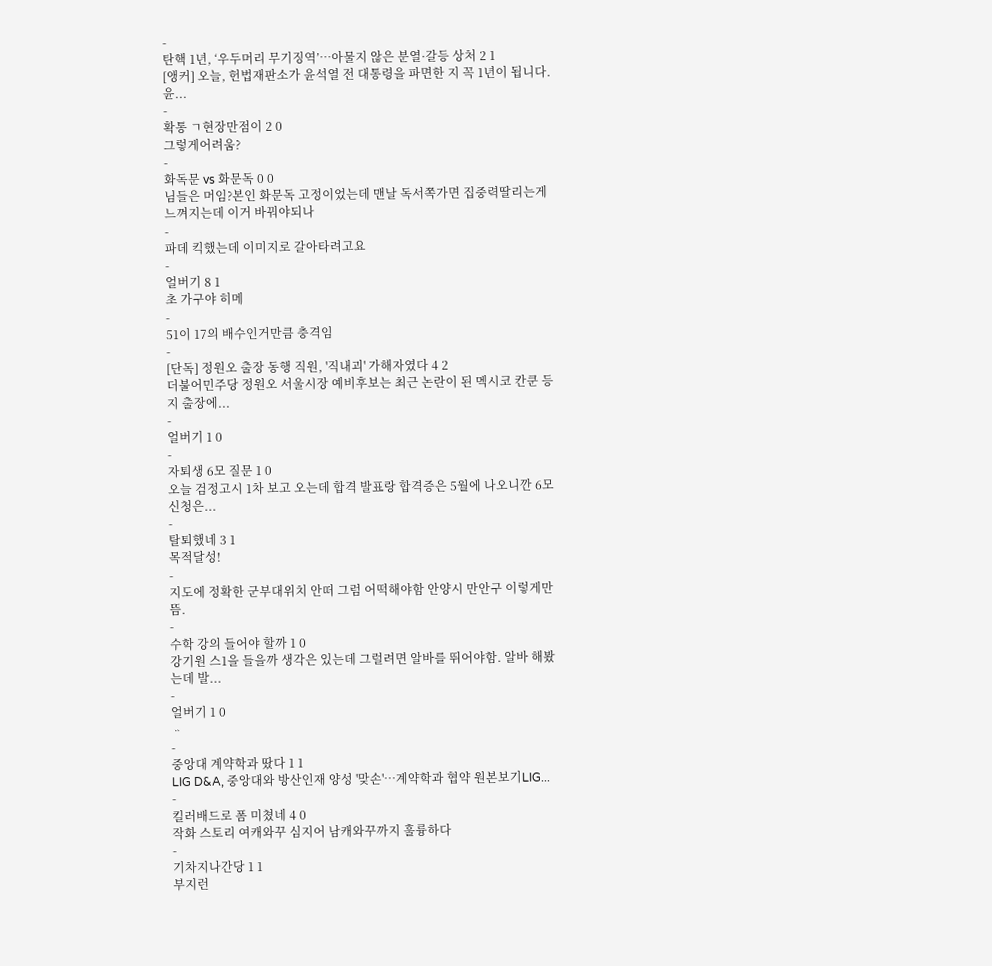-
탄핵 1년, ‘우두머리 무기징역’…아물지 않은 분열·갈등 상처 2 1
[앵커] 오늘, 헌법재판소가 윤석열 전 대통령을 파면한 지 꼭 1년이 됩니다. 윤...
-
확통 ㄱ현장만점이 2 0
그렇게어려움?
-
화독문 vs 화문독 0 0
님들은 머임?본인 화문독 고정이었는데 맨날 독서쪽가면 집중력딸리는게 느껴지는데 이거 바꿔야되나
-
파데 킥했는데 이미지로 갈아타려고요
-
얼버기 8 1
초 가구야 히메
-
51이 17의 배수인거만큼 충격임
-
[단독] 정원오 출장 동행 직원, '직내괴' 가해자였다 4 2
더불어민주당 정원오 서울시장 예비후보는 최근 논란이 된 멕시코 칸쿤 등지 출장에...
-
얼버기 1 0
-
자퇴생 6모 질문 1 0
오늘 검정고시 1차 보고 오는데 합격 발표랑 합격증은 5월에 나오니깐 6모 신청은...
-
탈퇴했네 3 1
목적달성!
-
지도에 정확한 군부대위치 안떠 그럼 어떡해야함 안양시 만안구 이렇게만 뜸.
-
수학 강의 들어야 할까 1 0
강기원 스1을 들을까 생각은 있는데 그럴려면 알바를 뛰어야함. 알바 해봤는데 발...
-
얼버기 1 0
ᆢ
-
중앙대 계약학과 땄다 1 1
LIG D&A, 중앙대와 방산인재 양성 '맞손'…계약학과 협약 원본보기LIG...
-
킬러배드로 폼 미쳤네 4 0
작화 스토리 여캐와꾸 심지어 남캐와꾸까지 훌륭하다
-
기차지나간당 1 1
부지런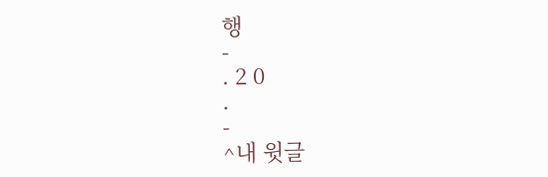행
-
. 2 0
.
-
^내 윗글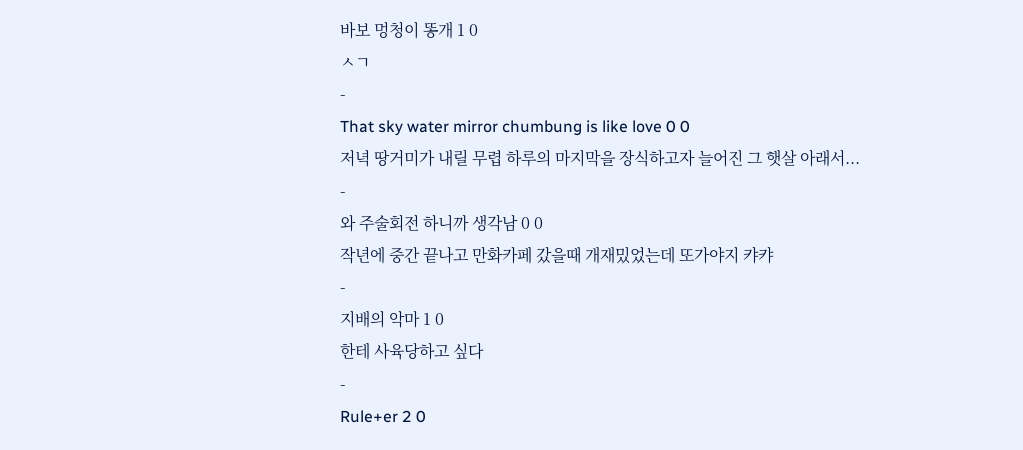바보 멍청이 똥개 1 0
ㅅㄱ
-
That sky water mirror chumbung is like love 0 0
저녁 땅거미가 내릴 무렵 하루의 마지막을 장식하고자 늘어진 그 햇살 아래서...
-
와 주술회전 하니까 생각남 0 0
작년에 중간 끝나고 만화카페 갔을때 개재밌었는데 또가야지 캬캬
-
지배의 악마 1 0
한테 사육당하고 싶다
-
Rule+er 2 0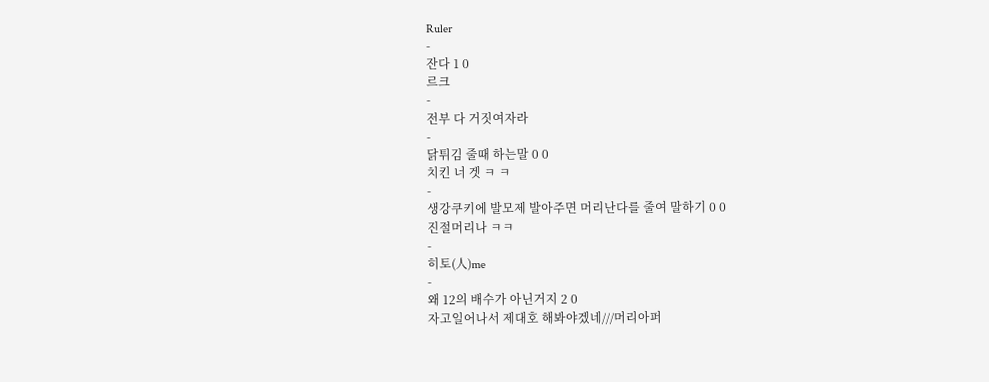Ruler
-
잔다 1 0
르크
-
전부 다 거짓여자라
-
닭튀김 줄때 하는말 0 0
치킨 너 겟 ㅋ ㅋ
-
생강쿠키에 발모제 발아주면 머리난다를 줄여 말하기 0 0
진절머리나 ㅋㅋ
-
히토(人)me
-
왜 12의 배수가 아닌거지 2 0
자고일어나서 제대호 해봐야겠네///머리아퍼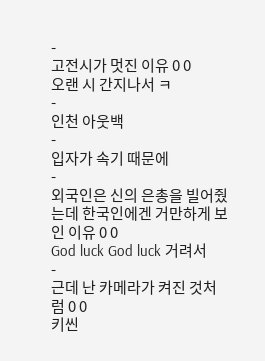-
고전시가 멋진 이유 0 0
오랜 시 간지나서 ㅋ
-
인천 아웃백
-
입자가 속기 때문에
-
외국인은 신의 은총을 빌어줬는데 한국인에겐 거만하게 보인 이유 0 0
God luck God luck 거려서
-
근데 난 카메라가 켜진 것처럼 0 0
키씬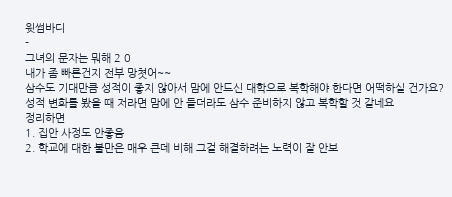윗썸바디
-
그녀의 문자는 뭐해 2 0
내가 좀 빠른건지 전부 망쳣어~~
삼수도 기대만큼 성적이 좋지 않아서 맘에 안드신 대학으로 복학해야 한다면 어떡하실 건가요?
성적 변화를 봤을 때 저라면 맘에 안 들더라도 삼수 준비하지 않고 복학할 것 같네요
정리하면
1. 집안 사정도 안좋음
2. 학교에 대한 불만은 매우 큰데 비해 그걸 해결하려는 노력이 잘 안보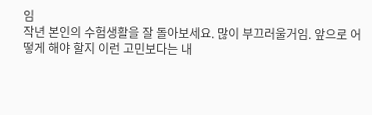임
작년 본인의 수험생활을 잘 돌아보세요. 많이 부끄러울거임. 앞으로 어떻게 해야 할지 이런 고민보다는 내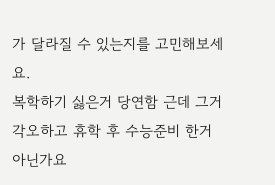가 달라질 수 있는지를 고민해보세요.
복학하기 싫은거 당연함 근데 그거 각오하고 휴학 후 수능준비 한거 아닌가요